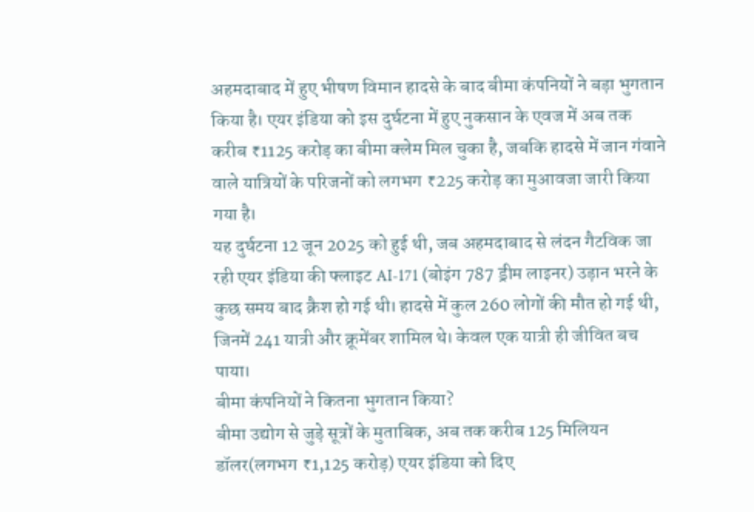अहमदाबाद में हुए भीषण विमान हादसे के बाद बीमा कंपनियों ने बड़ा भुगतान किया है। एयर इंडिया को इस दुर्घटना में हुए नुकसान के एवज में अब तक करीब ₹1125 करोड़ का बीमा क्लेम मिल चुका है, जबकि हादसे में जान गंवाने वाले यात्रियों के परिजनों को लगभग ₹225 करोड़ का मुआवजा जारी किया गया है।
यह दुर्घटना 12 जून 2025 को हुई थी, जब अहमदाबाद से लंदन गैटविक जा रही एयर इंडिया की फ्लाइट AI-171 (बोइंग 787 ड्रीम लाइनर) उड़ान भरने के कुछ समय बाद क्रैश हो गई थी। हादसे में कुल 260 लोगों की मौत हो गई थी, जिनमें 241 यात्री और क्रूमेंबर शामिल थे। केवल एक यात्री ही जीवित बच पाया।
बीमा कंपनियों ने कितना भुगतान किया?
बीमा उद्योग से जुड़े सूत्रों के मुताबिक, अब तक करीब 125 मिलियन डॉलर(लगभग ₹1,125 करोड़) एयर इंडिया को दिए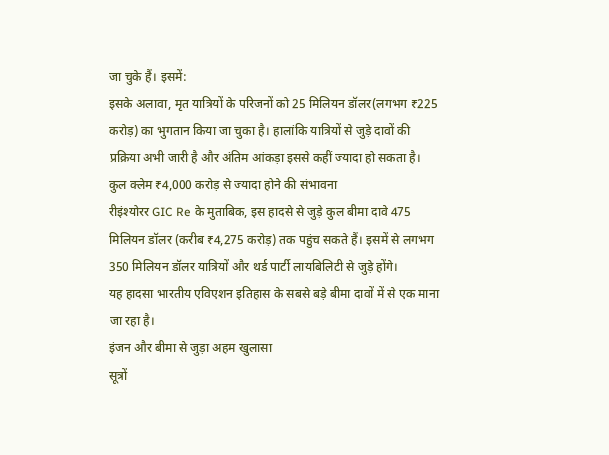जा चुके हैं। इसमें:
इसके अलावा, मृत यात्रियों के परिजनों को 25 मिलियन डॉलर(लगभग ₹225 करोड़) का भुगतान किया जा चुका है। हालांकि यात्रियों से जुड़े दावों की प्रक्रिया अभी जारी है और अंतिम आंकड़ा इससे कहीं ज्यादा हो सकता है।
कुल क्लेम ₹4,000 करोड़ से ज्यादा होने की संभावना
रीइंश्योरर GIC Re के मुताबिक, इस हादसे से जुड़े कुल बीमा दावे 475 मिलियन डॉलर (करीब ₹4,275 करोड़) तक पहुंच सकते हैं। इसमें से लगभग 350 मिलियन डॉलर यात्रियों और थर्ड पार्टी लायबिलिटी से जुड़े होंगे।
यह हादसा भारतीय एविएशन इतिहास के सबसे बड़े बीमा दावों में से एक माना जा रहा है।
इंजन और बीमा से जुड़ा अहम खुलासा
सूत्रों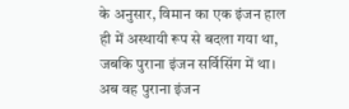के अनुसार, विमान का एक इंजन हाल ही में अस्थायी रूप से बदला गया था, जबकि पुराना इंजन सर्विसिंग में था। अब वह पुराना इंजन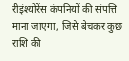रीइंश्योरेंस कंपनियों की संपत्ति माना जाएगा, जिसे बेचकर कुछ राशि की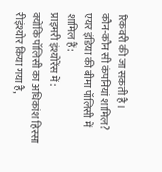रिकवरी की जा सकती है।
कौन-कौन सी कंपनियां शामिल?
एयर इंडिया की बीमा पॉलिसी में शामिल हैं:
प्राइमरी इंश्योरेंस में:
क्योंकि पॉलिसी का अधिकांश हिस्सा रीइंश्योर किया गया है,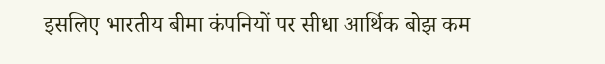इसलिए भारतीय बीमा कंपनियों पर सीधा आर्थिक बोझ कम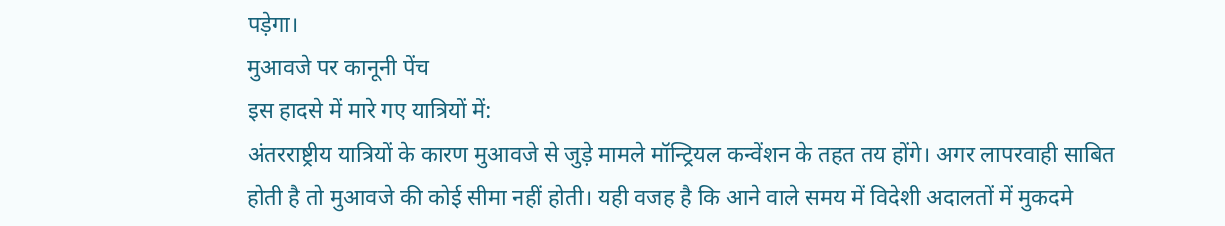पड़ेगा।
मुआवजे पर कानूनी पेंच
इस हादसे में मारे गए यात्रियों में:
अंतरराष्ट्रीय यात्रियों के कारण मुआवजे से जुड़े मामले मॉन्ट्रियल कन्वेंशन के तहत तय होंगे। अगर लापरवाही साबित होती है तो मुआवजे की कोई सीमा नहीं होती। यही वजह है कि आने वाले समय में विदेशी अदालतों में मुकदमे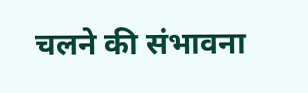चलने की संभावना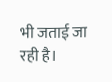भी जताई जा रही है।